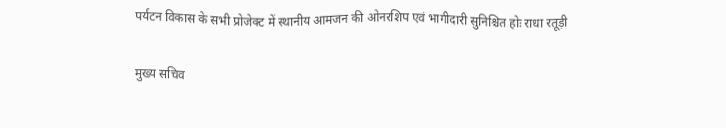पर्यटन विकास के सभी प्रोजेक्ट में स्थानीय आमजन की ओनरशिप एवं भागीदारी सुनिश्चित होः राधा रतूड़ी

मुख्य सचिव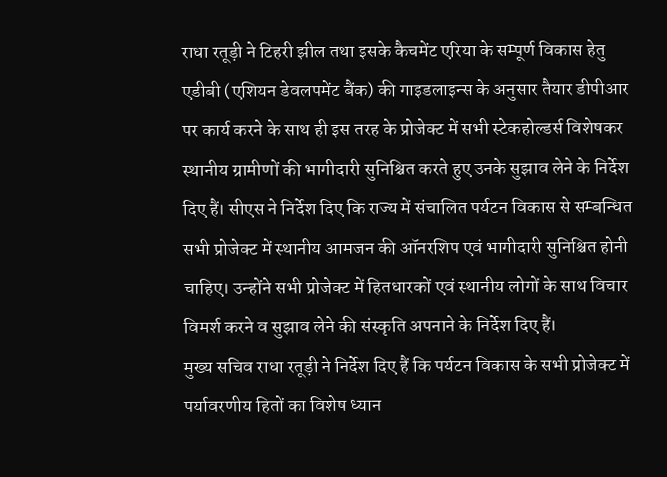राधा रतूड़ी ने टिहरी झील तथा इसके कैचमेंट एरिया के सम्पूर्ण विकास हेतु एडीबी (एशियन डेवलपमेंट बैंक) की गाइडलाइन्स के अनुसार तैयार डीपीआर पर कार्य करने के साथ ही इस तरह के प्रोजेक्ट में सभी स्टेकहोल्डर्स विशेषकर स्थानीय ग्रामीणों की भागीदारी सुनिश्चित करते हुए उनके सुझाव लेने के निर्देश दिए हैं। सीएस ने निर्देश दिए कि राज्य में संचालित पर्यटन विकास से सम्बन्धित सभी प्रोजेक्ट में स्थानीय आमजन की ऑनरशिप एवं भागीदारी सुनिश्चित होनी चाहिए। उन्होंने सभी प्रोजेक्ट में हितधारकों एवं स्थानीय लोगों के साथ विचार विमर्श करने व सुझाव लेने की संस्कृति अपनाने के निर्देश दिए हैं।
मुख्य सचिव राधा रतूड़ी ने निर्देश दिए हैं कि पर्यटन विकास के सभी प्रोजेक्ट में पर्यावरणीय हितों का विशेष ध्यान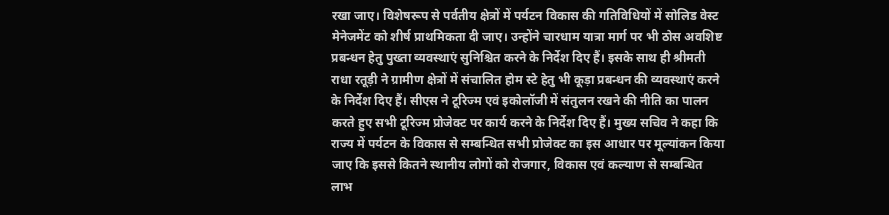रखा जाए। विशेषरूप से पर्वतीय क्षेत्रों में पर्यटन विकास की गतिविधियों में सोलिड वेस्ट मेनेजमेंट को शीर्ष प्राथमिकता दी जाए। उन्होंने चारधाम यात्रा मार्ग पर भी ठोस अवशिष्ट प्रबन्धन हेतु पुख्ता व्यवस्थाएं सुनिश्चित करने के निर्देश दिए हैं। इसके साथ ही श्रीमती राधा रतूड़ी ने ग्रामीण क्षेत्रों में संचालित होम स्टे हेतु भी कूड़ा प्रबन्धन की व्यवस्थाएं करने के निर्देश दिए हैं। सीएस ने टूरिज्म एवं इकोलॉजी में संतुलन रखने की नीति का पालन करते हुए सभी टूरिज्म प्रोजेक्ट पर कार्य करने के निर्देश दिए हैं। मुख्य सचिव ने कहा कि राज्य में पर्यटन के विकास से सम्बन्धित सभी प्रोजेक्ट का इस आधार पर मूल्यांकन किया जाए कि इससे कितने स्थानीय लोगों को रोजगार, विकास एवं कल्याण से सम्बन्धित लाभ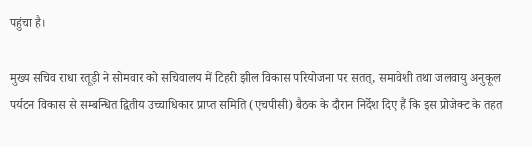पहुंचा है।

मुख्य सचिव राधा रतूड़ी ने सोमवार को सचिवालय में टिहरी झील विकास परियोजना पर सतत्, समावेशी तथा जलवायु अनुकूल पर्यटन विकास से सम्बन्धित द्वितीय उच्चाधिकार प्राप्त समिति (एचपीसी) बैठक के दौरान निर्देश दिए हैं कि इस प्रोजेक्ट के तहत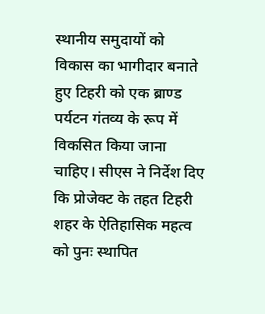स्थानीय समुदायों को विकास का भागीदार बनाते हुए टिहरी को एक ब्राण्ड पर्यटन गंतव्य के रूप में विकसित किया जाना चाहिए। सीएस ने निर्देश दिए कि प्रोजेक्ट के तहत टिहरी शहर के ऐतिहासिक महत्व को पुनः स्थापित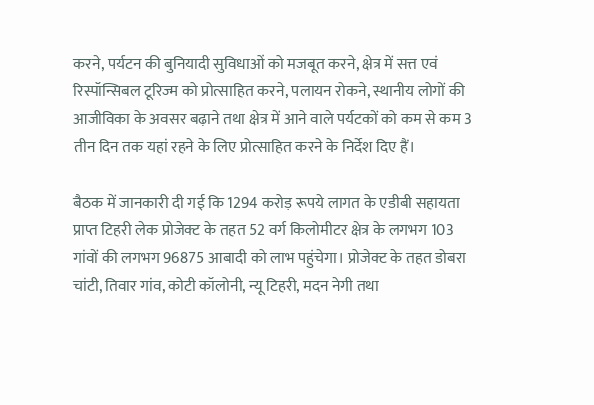करने, पर्यटन की बुनियादी सुविधाओं को मजबूत करने, क्षेत्र में सत्त एवं रिस्पॉन्सिबल टूरिज्म को प्रोत्साहित करने, पलायन रोकने, स्थानीय लोगों की आजीविका के अवसर बढ़ाने तथा क्षेत्र में आने वाले पर्यटकों को कम से कम 3 तीन दिन तक यहां रहने के लिए प्रोत्साहित करने के निर्देश दिए हैं।

बैठक में जानकारी दी गई कि 1294 करोड़ रूपये लागत के एडीबी सहायता प्राप्त टिहरी लेक प्रोजेक्ट के तहत 52 वर्ग किलोमीटर क्षेत्र के लगभग 103 गांवों की लगभग 96875 आबादी को लाभ पहुंचेगा। प्रोजेक्ट के तहत डोबरा चांटी, तिवार गांव, कोटी कॉलोनी, न्यू टिहरी, मदन नेगी तथा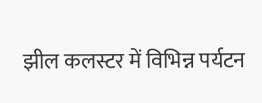झील कलस्टर में विभिन्न पर्यटन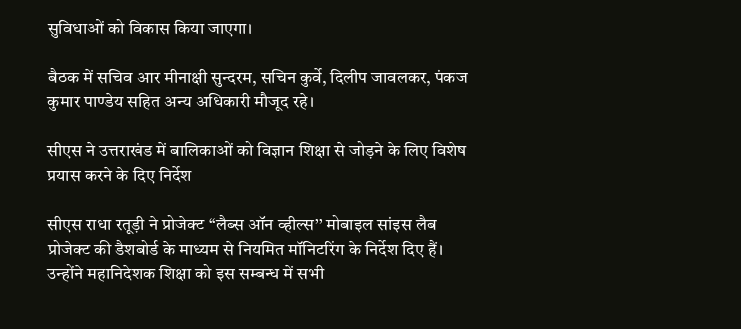सुविधाओं को विकास किया जाएगा।

बैठक में सचिव आर मीनाक्षी सुन्दरम, सचिन कुर्वे, दिलीप जावलकर, पंकज कुमार पाण्डेय सहित अन्य अधिकारी मौजूद रहे।

सीएस ने उत्तराखंड में बालिकाओं को विज्ञान शिक्षा से जोड़ने के लिए विशेष प्रयास करने के दिए निर्देश

सीएस राधा रतूड़ी ने प्रोजेक्ट ‘‘लैब्स ऑन व्हील्स’’ मोबाइल सांइस लैब प्रोजेक्ट की डैशबोर्ड के माध्यम से नियमित मॉनिटरिंग के निर्देश दिए हैं। उन्होंने महानिदेशक शिक्षा को इस सम्बन्ध में सभी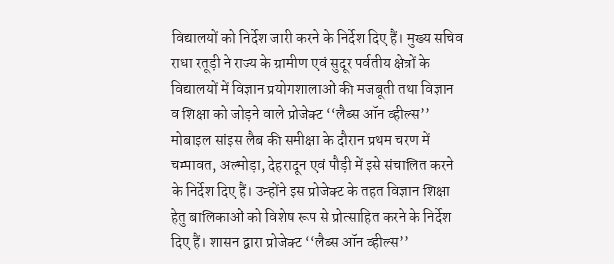विद्यालयों को निर्देश जारी करने के निर्देश दिए हैं। मुख्य सचिव राधा रतूड़ी ने राज्य के ग्रामीण एवं सुदूर पर्वतीय क्षेत्रों के विद्यालयों में विज्ञान प्रयोगशालाओं की मजबूती तथा विज्ञान व शिक्षा को जोड़ने वाले प्रोजेक्ट ‘‘लैब्स ऑन व्हील्स’’ मोबाइल सांइस लैब की समीक्षा के दौरान प्रथम चरण में चम्पावत, अल्मोड़ा, देहरादून एवं पौड़ी में इसे संचालित करने के निर्देश दिए हैं। उन्होंने इस प्रोजेक्ट के तहत विज्ञान शिक्षा हेतु बालिकाओं को विशेष रूप से प्रोत्साहित करने के निर्देश दिए हैं। शासन द्वारा प्रोजेक्ट ‘‘लैब्स ऑन व्हील्स’’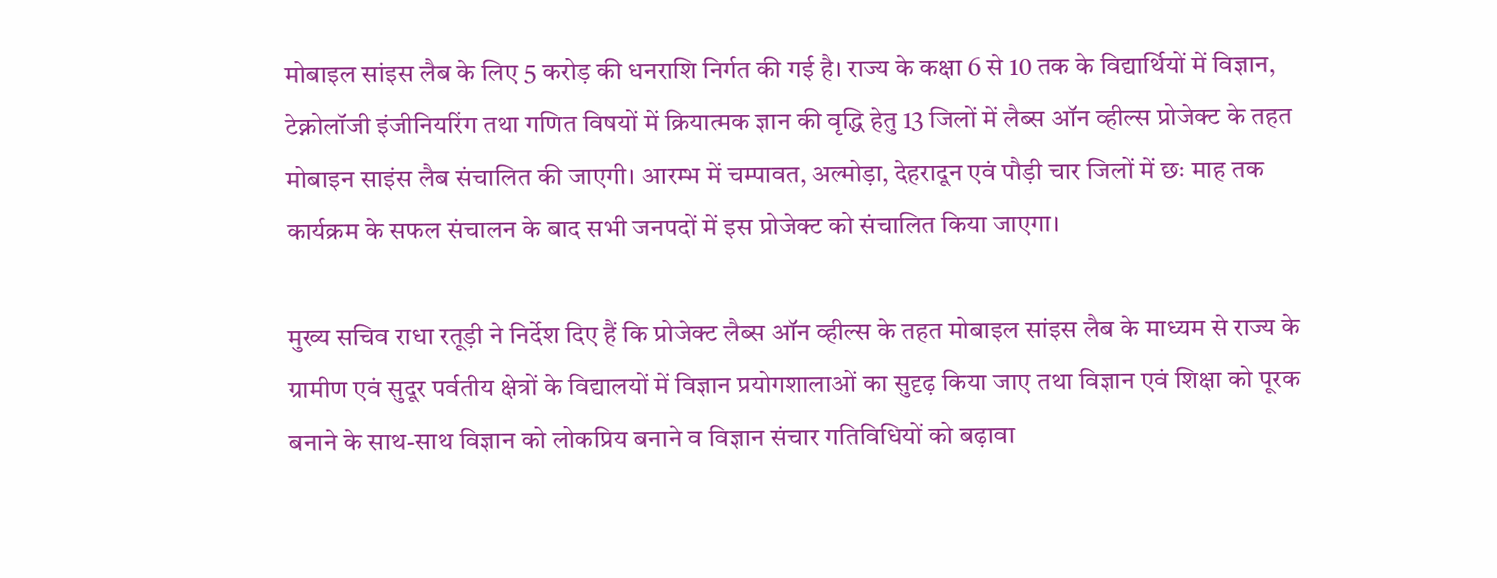मोबाइल सांइस लैब के लिए 5 करोड़ की धनराशि निर्गत की गई है। राज्य के कक्षा 6 से 10 तक के विद्यार्थियों में विज्ञान, टेक्नोलॉजी इंजीनियरिंग तथा गणित विषयों में क्रियात्मक ज्ञान की वृद्धि हेतु 13 जिलों में लैब्स ऑन व्हील्स प्रोजेक्ट के तहत मोबाइन साइंस लैब संचालित की जाएगी। आरम्भ में चम्पावत, अल्मोड़ा, देहरादून एवं पौड़ी चार जिलों में छः माह तक कार्यक्रम के सफल संचालन के बाद सभी जनपदों में इस प्रोजेक्ट को संचालित किया जाएगा।

मुख्य सचिव राधा रतूड़ी ने निर्देश दिए हैं कि प्रोजेक्ट लैब्स ऑन व्हील्स के तहत मोबाइल सांइस लैब के माध्यम से राज्य के ग्रामीण एवं सुदूर पर्वतीय क्षेत्रों के विद्यालयों में विज्ञान प्रयोगशालाओं का सुदृढ़ किया जाए तथा विज्ञान एवं शिक्षा को पूरक बनाने के साथ-साथ विज्ञान को लोकप्रिय बनाने व विज्ञान संचार गतिविधियों को बढ़ावा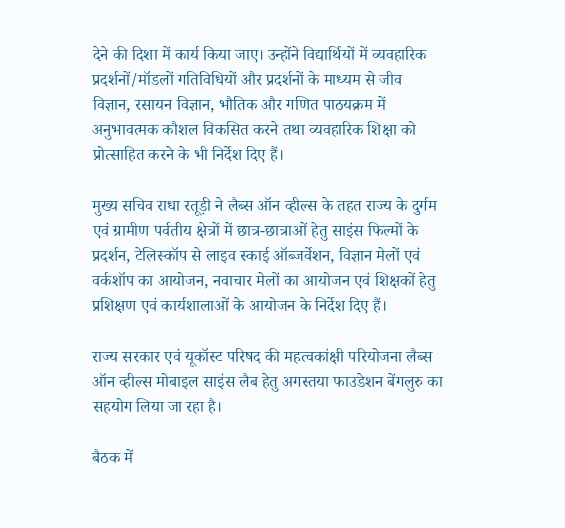देने की दिशा में कार्य किया जाए। उन्होंने विद्यार्थियों में व्यवहारिक प्रदर्शनों/मॉडलों गतिविधियों और प्रदर्शनों के माध्यम से जीव विज्ञान, रसायन विज्ञान, भौतिक और गणित पाठयक्रम में अनुभावत्मक कौशल विकसित करने तथा व्यवहारिक शिक्षा को प्रोत्साहित करने के भी निर्देश दिए हैं।

मुख्य सचिव राधा रतूड़ी ने लैब्स ऑन व्हील्स के तहत राज्य के दुर्गम एवं ग्रामीण पर्वतीय क्षेत्रों में छात्र-छात्राओं हेतु साइंस फिल्मों के प्रदर्शन, टेलिस्कॉप से लाइव स्काई ऑब्जर्वेशन, विज्ञान मेलों एवं वर्कशॉप का आयोजन, नवाचार मेलों का आयोजन एवं शिक्षकों हेतु प्रशिक्षण एवं कार्यशालाओं के आयोजन के निर्देश दिए हैं।

राज्य सरकार एवं यूकॉस्ट परिषद की महत्वकांक्षी परियोजना लैब्स ऑन व्हील्स मोबाइल साइंस लैब हेतु अगस्तया फाउडेशन बेंगलुरु का सहयोग लिया जा रहा है।

बैठक में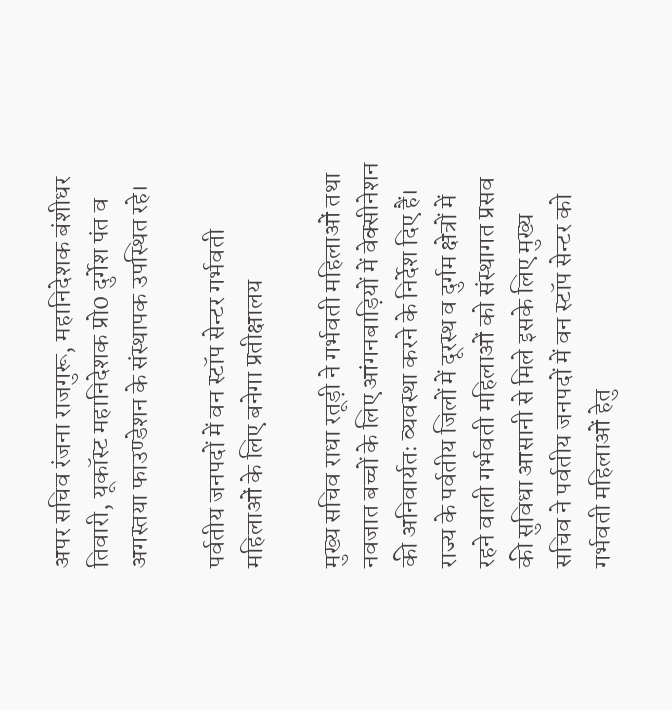अपर सचिव रंजना राजगुरू, महानिदेशक बंशीधर तिवारी, यूकॉस्ट महानिदेशक प्रो0 दुर्गेश पंत व अगस्तया फाउण्डेशन के संस्थापक उपस्थित रहे।

पर्वतीय जनपदों में वन स्टॉप सेन्टर गर्भवती महिलाओं के लिए बनेगा प्रतीक्षालय

मुख्य सचिव राधा रतूड़ी ने गर्भवती महिलाओं तथा नवजात बच्चों के लिए आंगनबाड़ियों में वेक्सीनेशन की अनिवार्यतः व्यवस्था करने के निर्देश दिए हैं। राज्य के पर्वतीय जिलों में दूरस्थ व दुर्गम क्षेत्रों में रहने वाली गर्भवती महिलाओं को संस्थागत प्रसव की सुविधा आसानी से मिले इसके लिए मुख्य सचिव ने पर्वतीय जनपदों में वन स्टॉप सेन्टर को गर्भवती महिलाओं हेतु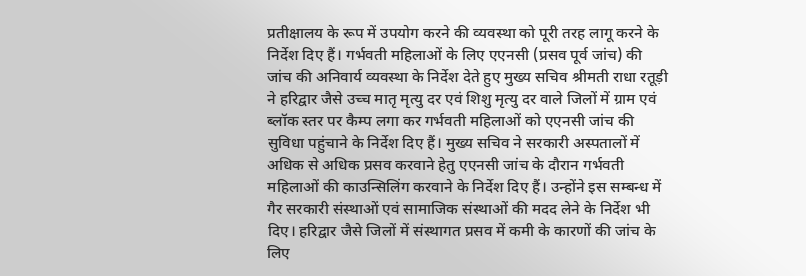प्रतीक्षालय के रूप में उपयोग करने की व्यवस्था को पूरी तरह लागू करने के निर्देश दिए हैं। गर्भवती महिलाओं के लिए एएनसी (प्रसव पूर्व जांच) की जांच की अनिवार्य व्यवस्था के निर्देश देते हुए मुख्य सचिव श्रीमती राधा रतूड़ी ने हरिद्वार जैसे उच्च मातृ मृत्यु दर एवं शिशु मृत्यु दर वाले जिलों में ग्राम एवं ब्लॉक स्तर पर कैम्प लगा कर गर्भवती महिलाओं को एएनसी जांच की सुविधा पहुंचाने के निर्देश दिए हैं। मुख्य सचिव ने सरकारी अस्पतालों में अधिक से अधिक प्रसव करवाने हेतु एएनसी जांच के दौरान गर्भवती महिलाओं की काउन्सिलिंग करवाने के निर्देश दिए हैं। उन्होंने इस सम्बन्ध में गैर सरकारी संस्थाओं एवं सामाजिक संस्थाओं की मदद लेने के निर्देश भी दिए। हरिद्वार जैसे जिलों में संस्थागत प्रसव में कमी के कारणों की जांच के लिए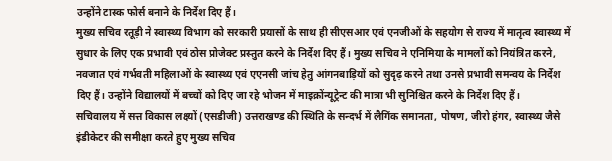उन्होंने टास्क फोर्स बनाने के निर्देश दिए हैं।
मुख्य सचिव रतूड़ी ने स्वास्थ्य विभाग को सरकारी प्रयासों के साथ ही सीएसआर एवं एनजीओं के सहयोग से राज्य में मातृत्व स्वास्थ्य में सुधार के लिए एक प्रभावी एवं ठोस प्रोजेक्ट प्रस्तुत करने के निर्देश दिए हैं। मुख्य सचिव ने एनिमिया के मामलों को नियंत्रित करने, नवजात एवं गर्भवती महिलाओं के स्वास्थ्य एवं एएनसी जांच हेतु आंगनबाड़ियों को सुदृढ़ करने तथा उनसे प्रभावी समन्वय के निर्देश दिए हैं। उन्होंने विद्यालयों में बच्चों को दिए जा रहे भोजन में माइक्रोंन्यूट्रेन्ट की मात्रा भी सुनिश्चित करने के निर्देश दिए हैं।
सचिवालय में सत्त विकास लक्ष्यों (एसडीजी) उत्तराखण्ड की स्थिति के सन्दर्भ में लैगिंक समानता, पोषण, जीरो हंगर, स्वास्थ्य जैसे इंडीकेटर की समीक्षा करते हुए मुख्य सचिव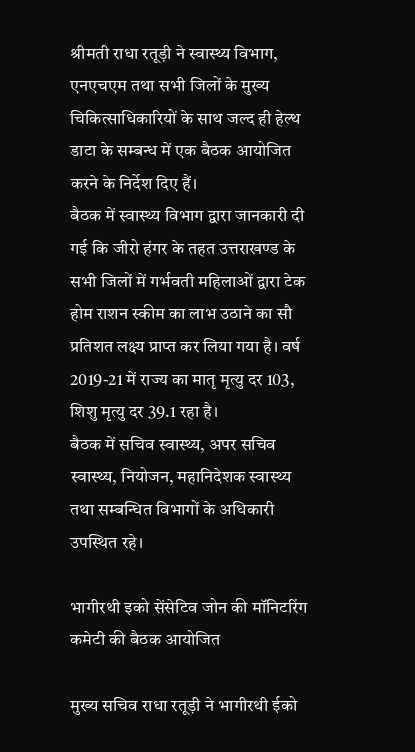श्रीमती राधा रतूड़ी ने स्वास्थ्य विभाग, एनएचएम तथा सभी जिलों के मुख्य चिकित्साधिकारियों के साथ जल्द ही हेल्थ डाटा के सम्बन्ध में एक बैठक आयोजित करने के निर्देश दिए हैं।
बैठक में स्वास्थ्य विभाग द्वारा जानकारी दी गई कि जीरो हंगर के तहत उत्तराखण्ड के सभी जिलों में गर्भवती महिलाओं द्वारा टेक होम राशन स्कीम का लाभ उठाने का सौ प्रतिशत लक्ष्य प्राप्त कर लिया गया है। वर्ष 2019-21 में राज्य का मातृ मृत्यु दर 103, शिशु मृत्यु दर 39.1 रहा है।
बैठक में सचिव स्वास्थ्य, अपर सचिव स्वास्थ्य, नियोजन, महानिदेशक स्वास्थ्य तथा सम्बन्धित विभागों के अधिकारी उपस्थित रहे।

भागीरथी इको सेंसेटिव जोन की मॉनिटरिंग कमेटी की बैठक आयोजित

मुख्य सचिव राधा रतूड़ी ने भागीरथी ईको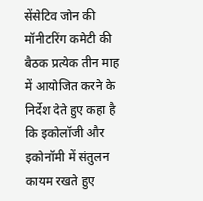सेंसेटिव जोन की मॉनीटरिंग कमेटी की बैठक प्रत्येक तीन माह में आयोजित करने के निर्देश देते हुए कहा है कि इकोलॉजी और इकोनॉमी में संतुलन कायम रखते हुए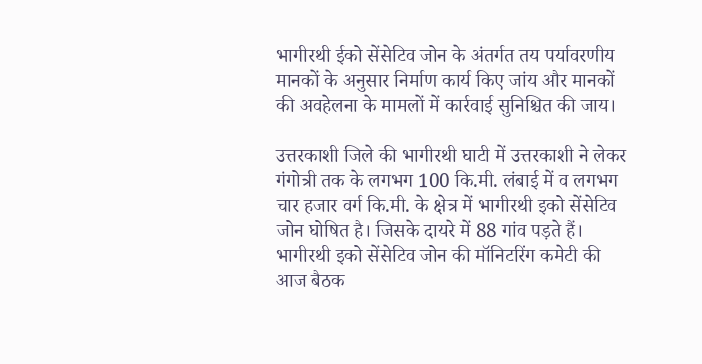भागीरथी ईको सेंसेटिव जोन के अंतर्गत तय पर्यावरणीय मानकों के अनुसार निर्माण कार्य किए जांय और मानकों की अवहेलना के मामलों में कार्रवाई सुनिश्चित की जाय।

उत्तरकाशी जिले की भागीरथी घाटी में उत्तरकाशी ने लेकर गंगोत्री तक के लगभग 100 कि.मी. लंबाई में व लगभग चार हजार वर्ग कि.मी. के क्षेत्र में भागीरथी इको सेंसेटिव जोन घोषित है। जिसके दायरे में 88 गांव पड़ते हैं। भागीरथी इको सेंसेटिव जोन की मॉनिटरिंग कमेटी की आज बैठक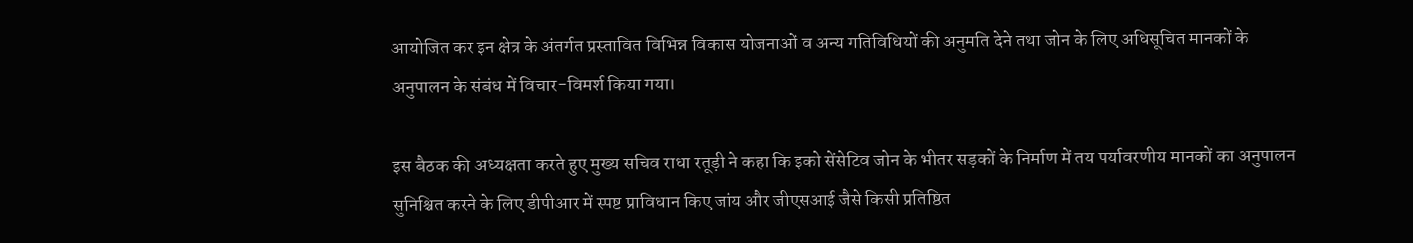आयोजित कर इन क्षेत्र के अंतर्गत प्रस्तावित विभिन्न विकास योजनाओं व अन्य गतिविधियों की अनुमति देने तथा जोन के लिए अधिसूचित मानकों के अनुपालन के संबंध में विचार-विमर्श किया गया।

इस बैठक की अध्यक्षता करते हुए मुख्य सचिव राधा रतूड़ी ने कहा कि इको सेंसेटिव जोन के भीतर सड़कों के निर्माण में तय पर्यावरणीय मानकों का अनुपालन सुनिश्चित करने के लिए डीपीआर में स्पष्ट प्राविधान किए जांय और जीएसआई जैसे किसी प्रतिष्ठित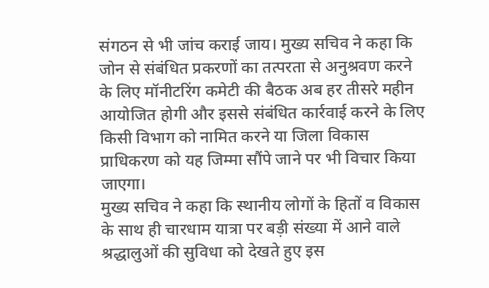संगठन से भी जांच कराई जाय। मुख्य सचिव ने कहा कि जोन से संबंधित प्रकरणों का तत्परता से अनुश्रवण करने के लिए मॉनीटरिंग कमेटी की बैठक अब हर तीसरे महीन आयोजित होगी और इससे संबंधित कार्रवाई करने के लिए किसी विभाग को नामित करने या जिला विकास प्राधिकरण को यह जिम्मा सौंपे जाने पर भी विचार किया जाएगा।
मुख्य सचिव ने कहा कि स्थानीय लोगों के हितों व विकास के साथ ही चारधाम यात्रा पर बड़ी संख्या में आने वाले श्रद्धालुओं की सुविधा को देखते हुए इस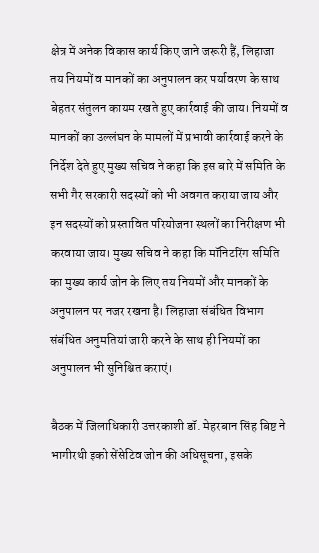क्षेत्र में अनेक विकास कार्य किए जाने जरूरी हैं, लिहाजा तय नियमों व मानकों का अनुपालन कर पर्यावरण के साथ बेहतर संतुलन कायम रखते हुए कार्रवाई की जाय। नियमों व मानकों का उल्लंघन के मामलों में प्रभावी कार्रवाई करने के निर्देश देते हुए मुख्य सचिव ने कहा कि इस बारे में समिति के सभी गैर सरकारी सदस्यों को भी अवगत कराया जाय और इन सदस्यों को प्रस्तावित परियोजना स्थलों का निरीक्षण भी करवाया जाय। मुख्य सचिव ने कहा कि मॉनिटरिंग समिति का मुख्य कार्य जोन के लिए तय नियमों और मानकों के अनुपालन पर नजर रखना है। लिहाजा संबंधित विभाग संबंधित अनुमतियां जारी करने के साथ ही नियमों का अनुपालन भी सुनिश्चित कराएं।

बैठक में जिलाधिकारी उत्तरकाशी डॉ. मेहरबान सिंह बिष्ट ने भागीरथी इको सेंसेटिव जोन की अधिसूचना, इसके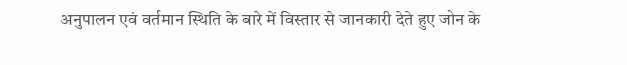अनुपालन एवं वर्तमान स्थिति के बारे में विस्तार से जानकारी देते हुए जोन के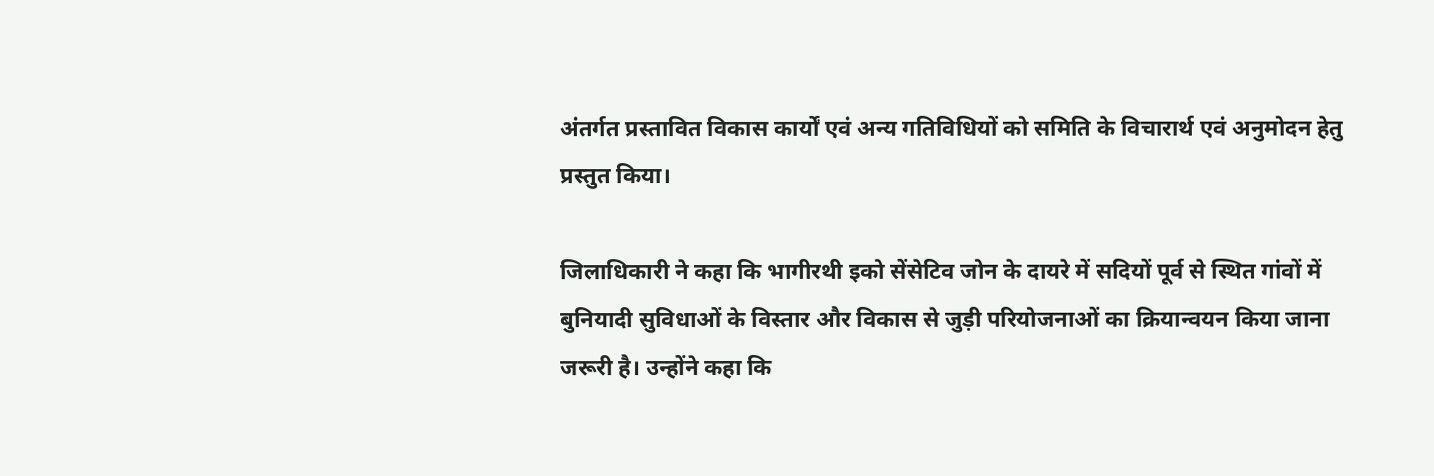अंतर्गत प्रस्तावित विकास कार्यों एवं अन्य गतिविधियों को समिति के विचारार्थ एवं अनुमोदन हेतु प्रस्तुत किया।

जिलाधिकारी ने कहा कि भागीरथी इको सेंसेटिव जोन के दायरे में सदियों पूर्व से स्थित गांवों में बुनियादी सुविधाओं के विस्तार और विकास से जुड़ी परियोजनाओं का क्रियान्वयन किया जाना जरूरी है। उन्होंने कहा कि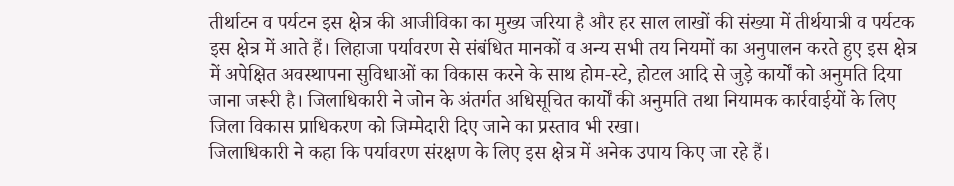तीर्थाटन व पर्यटन इस क्षेत्र की आजीविका का मुख्य जरिया है और हर साल लाखों की संख्या में तीर्थयात्री व पर्यटक इस क्षेत्र में आते हैं। लिहाजा पर्यावरण से संबंधित मानकों व अन्य सभी तय नियमों का अनुपालन करते हुए इस क्षेत्र में अपेक्षित अवस्थापना सुविधाओं का विकास करने के साथ होम-स्टे, होटल आदि से जुड़े कार्यों को अनुमति दिया जाना जरूरी है। जिलाधिकारी ने जोन के अंतर्गत अधिसूचित कार्यों की अनुमति तथा नियामक कार्रवाईयों के लिए जिला विकास प्राधिकरण को जिम्मेदारी दिए जाने का प्रस्ताव भी रखा।
जिलाधिकारी ने कहा कि पर्यावरण संरक्षण के लिए इस क्षेत्र में अनेक उपाय किए जा रहे हैं।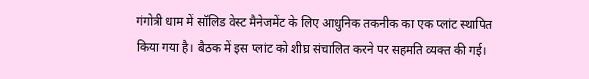गंगोत्री धाम में सॉलिड वेस्ट मैनेजमेंट के लिए आधुनिक तकनीक का एक प्लांट स्थापित किया गया है। बैठक में इस प्लांट को शीघ्र संचालित करने पर सहमति व्यक्त की गई।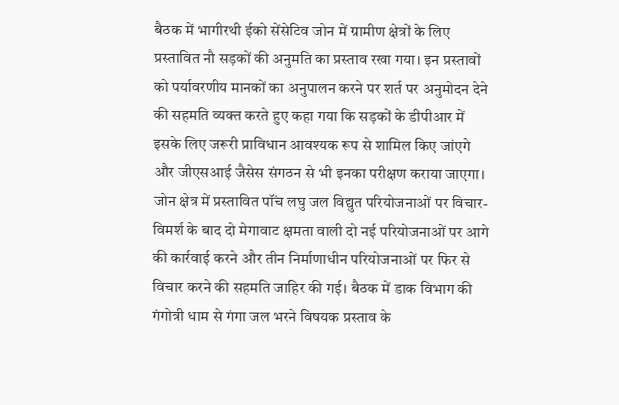बैठक में भागीरथी ईको सेंसेटिव जोन में ग्रामीण क्षेत्रों के लिए प्रस्तावित नौ सड़कों की अनुमति का प्रस्ताव रखा गया। इन प्रस्तावों को पर्यावरणीय मानकों का अनुपालन करने पर शर्त पर अनुमोदन देने की सहमति व्यक्त करते हुए कहा गया कि सड़कों के डीपीआर में इसके लिए जरूरी प्राविधान आवश्यक रूप से शामिल किए जांएगे और जीएसआई जैसेस संगठन से भी इनका परीक्षण कराया जाएगा। जोन क्षेत्र में प्रस्तावित पॉंच लघु जल विद्युत परियोजनाओं पर विचार-विमर्श के बाद दो मेगावाट क्षमता वाली दो नई परियोजनाओं पर आगे की कार्रवाई करने और तीन निर्माणाधीन परियोजनाओं पर फिर से विचार करने की सहमति जाहिर की गई। बैठक में डाक विभाग की गंगोत्री धाम से गंगा जल भरने विषयक प्रस्ताव के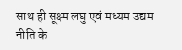साथ ही सूक्ष्म लघु एवं मध्यम उद्यम नीति के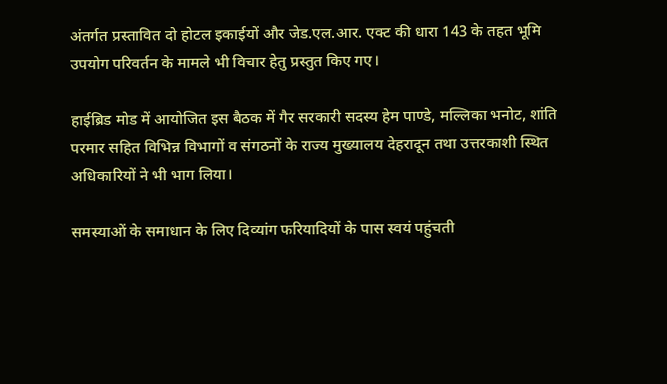अंतर्गत प्रस्तावित दो होटल इकाईयों और जेड.एल.आर. एक्ट की धारा 143 के तहत भूमि उपयोग परिवर्तन के मामले भी विचार हेतु प्रस्तुत किए गए।

हाईब्रिड मोड में आयोजित इस बैठक में गैर सरकारी सदस्य हेम पाण्डे, मल्लिका भनोट, शांति परमार सहित विभिन्न विभागों व संगठनों के राज्य मुख्यालय देहरादून तथा उत्तरकाशी स्थित अधिकारियों ने भी भाग लिया।

समस्याओं के समाधान के लिए दिव्यांग फरियादियों के पास स्वयं पहुंचती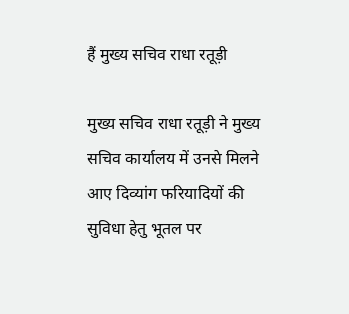हैं मुख्य सचिव राधा रतूड़ी

मुख्य सचिव राधा रतूड़ी ने मुख्य सचिव कार्यालय में उनसे मिलने आए दिव्यांग फरियादियों की सुविधा हेतु भूतल पर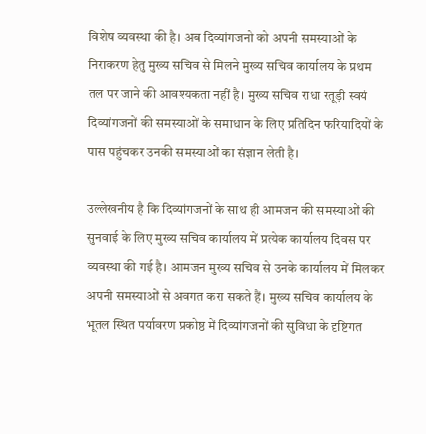विशेष व्यवस्था की है। अब दिव्यांगजनो को अपनी समस्याओं के निराकरण हेतु मुख्य सचिव से मिलने मुख्य सचिव कार्यालय के प्रथम तल पर जाने की आवश्यकता नहीं है। मुख्य सचिव राधा रतूड़ी स्वयं दिव्यांगजनों की समस्याओं के समाधान के लिए प्रतिदिन फरियादियों के पास पहुंचकर उनकी समस्याओं का संज्ञान लेती है।

उल्लेखनीय है कि दिव्यांगजनों के साथ ही आमजन की समस्याओं की सुनवाई के लिए मुख्य सचिव कार्यालय में प्रत्येक कार्यालय दिवस पर व्यवस्था की गई है। आमजन मुख्य सचिव से उनके कार्यालय में मिलकर अपनी समस्याओं से अवगत करा सकते हैं। मुख्य सचिव कार्यालय के भूतल स्थित पर्यावरण प्रकोष्ठ में दिव्यांगजनों की सुविधा के दृष्टिगत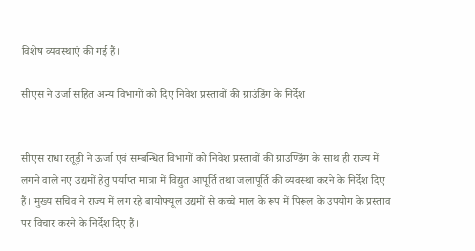विशेष व्यवस्थाएं की गई हैं।

सीएस ने उर्जा सहित अन्य विभागों को दिए निवेश प्रस्तावों की ग्राउंडिंग के निर्देश


सीएस राधा रतूड़ी ने ऊर्जा एवं सम्बन्धित विभागों को निवेश प्रस्तावों की ग्राउण्डिंग के साथ ही राज्य में लगने वाले नए उद्यमों हेतु पर्याप्त मात्रा में विद्युत आपूर्ति तथा जलापूर्ति की व्यवस्था करने के निर्देश दिए हैं। मुख्य सचिव ने राज्य में लग रहे बायोफ्यूल उद्यमों से कच्चे माल के रूप में पिरूल के उपयोग के प्रस्ताव पर विचार करने के निर्देश दिए हैं।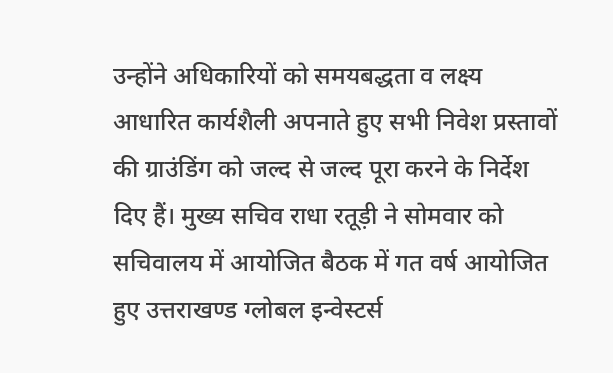उन्होंने अधिकारियों को समयबद्धता व लक्ष्य आधारित कार्यशैली अपनाते हुए सभी निवेश प्रस्तावों की ग्राउंडिंग को जल्द से जल्द पूरा करने के निर्देश दिए हैं। मुख्य सचिव राधा रतूड़ी ने सोमवार को सचिवालय में आयोजित बैठक में गत वर्ष आयोजित हुए उत्तराखण्ड ग्लोबल इन्वेस्टर्स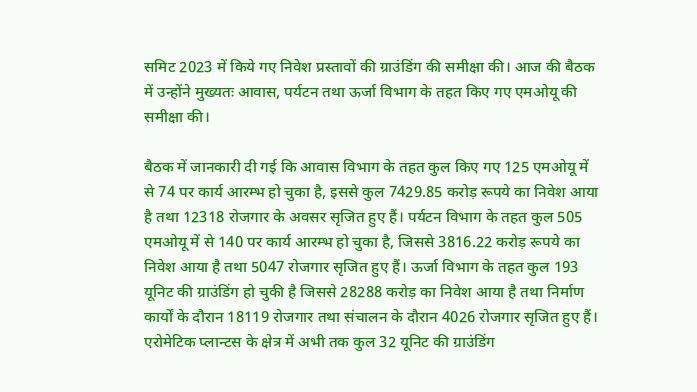समिट 2023 में किये गए निवेश प्रस्तावों की ग्राउंडिंग की समीक्षा की। आज की बैठक में उन्होंने मुख्यतः आवास, पर्यटन तथा ऊर्जा विभाग के तहत किए गए एमओयू की समीक्षा की।

बैठक में जानकारी दी गई कि आवास विभाग के तहत कुल किए गए 125 एमओयू में से 74 पर कार्य आरम्भ हो चुका है, इससे कुल 7429.85 करोड़ रूपये का निवेश आया है तथा 12318 रोजगार के अवसर सृजित हुए हैं। पर्यटन विभाग के तहत कुल 505 एमओयू में से 140 पर कार्य आरम्भ हो चुका है, जिससे 3816.22 करोड़ रूपये का निवेश आया है तथा 5047 रोजगार सृजित हुए हैं। ऊर्जा विभाग के तहत कुल 193 यूनिट की ग्राउंडिंग हो चुकी है जिससे 28288 करोड़ का निवेश आया है तथा निर्माण कार्यों के दौरान 18119 रोजगार तथा संचालन के दौरान 4026 रोजगार सृजित हुए हैं। एरोमेटिक प्लान्टस के क्षेत्र में अभी तक कुल 32 यूनिट की ग्राउंडिंग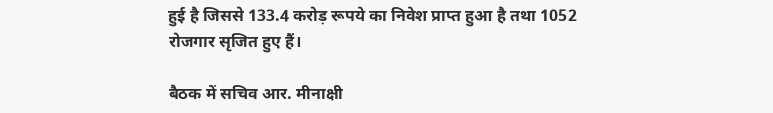हुई है जिससे 133.4 करोड़ रूपये का निवेश प्राप्त हुआ है तथा 1052 रोजगार सृजित हुए हैं।

बैठक में सचिव आर. मीनाक्षी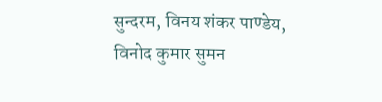सुन्दरम, विनय शंकर पाण्डेय, विनोद कुमार सुमन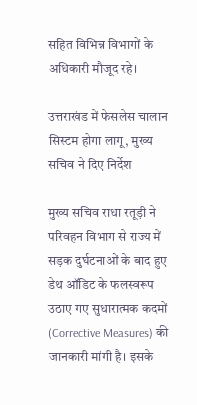सहित विभिन्न विभागों के अधिकारी मौजूद रहे।

उत्तराखंड में फेसलेस चालान सिस्टम होगा लागू, मुख्य सचिव ने दिए निर्देश

मुख्य सचिव राधा रतूड़ी ने परिवहन विभाग से राज्य में सड़क दुर्घटनाओं के बाद हुए डेथ ऑडिट के फलस्वरूप उठाए गए सुधारात्मक कदमों (Corrective Measures) की जानकारी मांगी है। इसके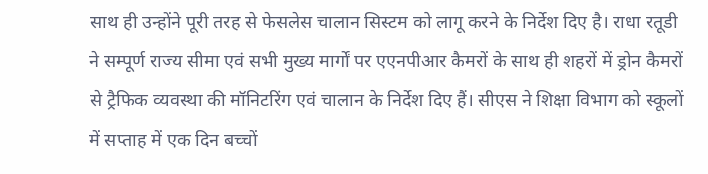साथ ही उन्होंने पूरी तरह से फेसलेस चालान सिस्टम को लागू करने के निर्देश दिए है। राधा रतूडी ने सम्पूर्ण राज्य सीमा एवं सभी मुख्य मार्गों पर एएनपीआर कैमरों के साथ ही शहरों में ड्रोन कैमरों से ट्रैफिक व्यवस्था की मॉनिटरिंग एवं चालान के निर्देश दिए हैं। सीएस ने शिक्षा विभाग को स्कूलों में सप्ताह में एक दिन बच्चों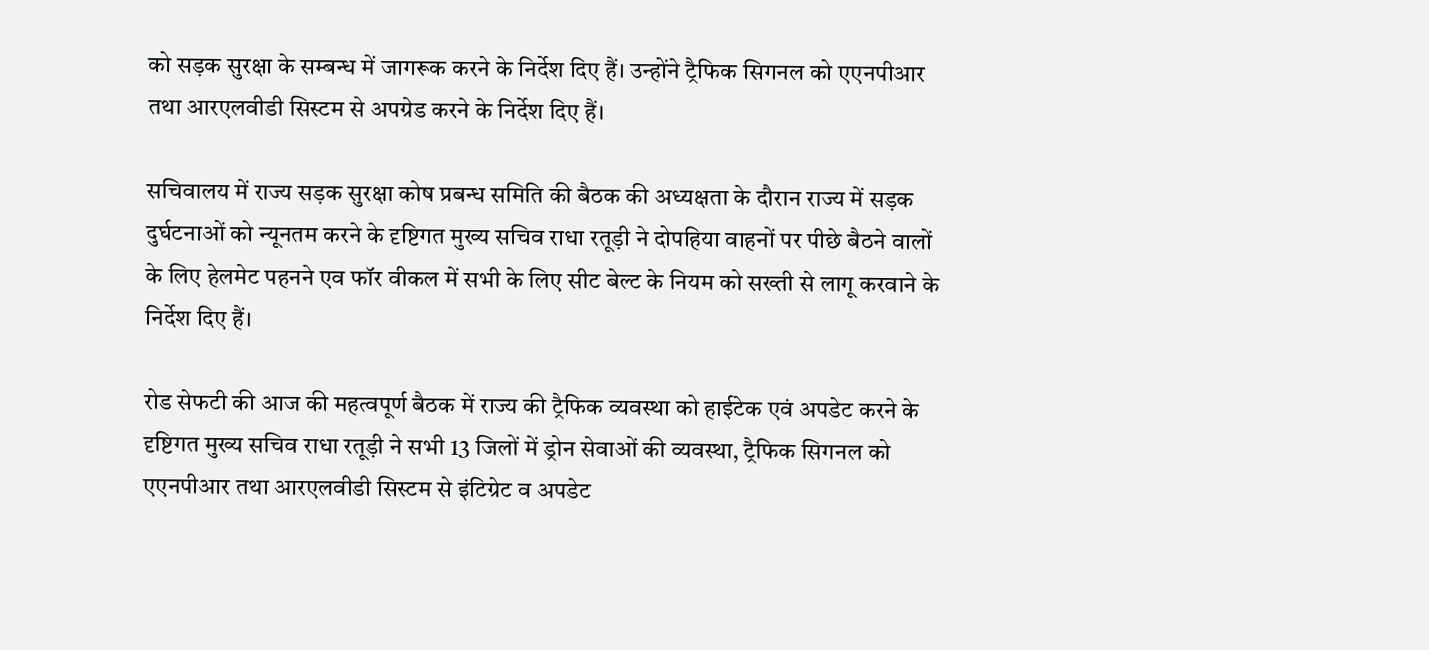को सड़क सुरक्षा के सम्बन्ध में जागरूक करने के निर्देश दिए हैं। उन्होंने ट्रैफिक सिगनल को एएनपीआर तथा आरएलवीडी सिस्टम से अपग्रेड करने के निर्देश दिए हैं।

सचिवालय में राज्य सड़क सुरक्षा कोष प्रबन्ध समिति की बैठक की अध्यक्षता के दौरान राज्य में सड़क दुर्घटनाओं को न्यूनतम करने के दृष्टिगत मुख्य सचिव राधा रतूड़ी ने दोपहिया वाहनों पर पीछे बैठने वालों के लिए हेलमेट पहनने एव फॉर वीकल में सभी के लिए सीट बेल्ट के नियम को सख्ती से लागू करवाने के निर्देश दिए हैं।

रोड सेफटी की आज की महत्वपूर्ण बैठक में राज्य की ट्रैफिक व्यवस्था को हाईटेक एवं अपडेट करने के दृष्टिगत मुख्य सचिव राधा रतूड़ी ने सभी 13 जिलों में ड्रोन सेवाओं की व्यवस्था, ट्रैफिक सिगनल को एएनपीआर तथा आरएलवीडी सिस्टम से इंटिग्रेट व अपडेट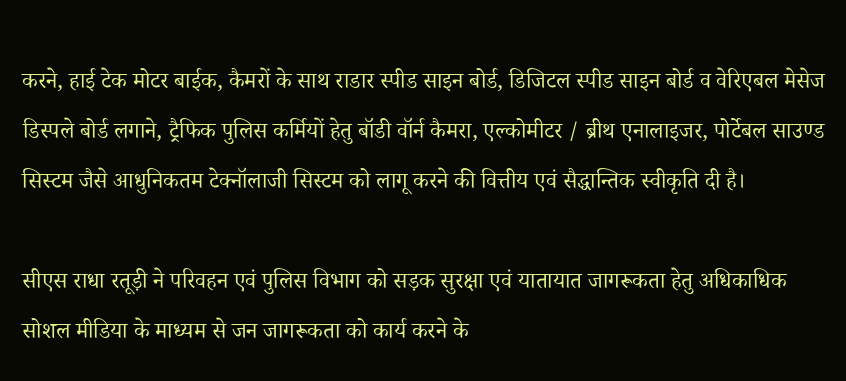करने, हाई टेक मोटर बाईक, कैमरों के साथ राडार स्पीड साइन बोर्ड, डिजिटल स्पीड साइन बोर्ड व वेरिएबल मेसेज डिस्पले बोर्ड लगाने, ट्रैफिक पुलिस कर्मियों हेतु बॉडी वॉर्न कैमरा, एल्कोमीटर / ब्रीथ एनालाइजर, पोर्टेबल साउण्ड सिस्टम जैसे आधुनिकतम टेक्नॉलाजी सिस्टम को लागू करने की वित्तीय एवं सैद्धान्तिक स्वीकृति दी है।

सीएस राधा रतूड़ी ने परिवहन एवं पुलिस विभाग को सड़क सुरक्षा एवं यातायात जागरूकता हेतु अधिकाधिक सोशल मीडिया के माध्यम से जन जागरूकता को कार्य करने के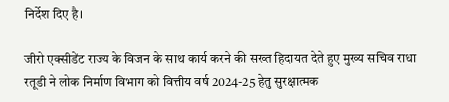निर्देश दिए है।

जीरो एक्सीडेंट राज्य के विजन के साथ कार्य करने की सख्त हिदायत देते हुए मुख्य सचिव राधा रतूडी ने लोक निर्माण विभाग को वित्तीय वर्ष 2024-25 हेतु सुरक्षात्मक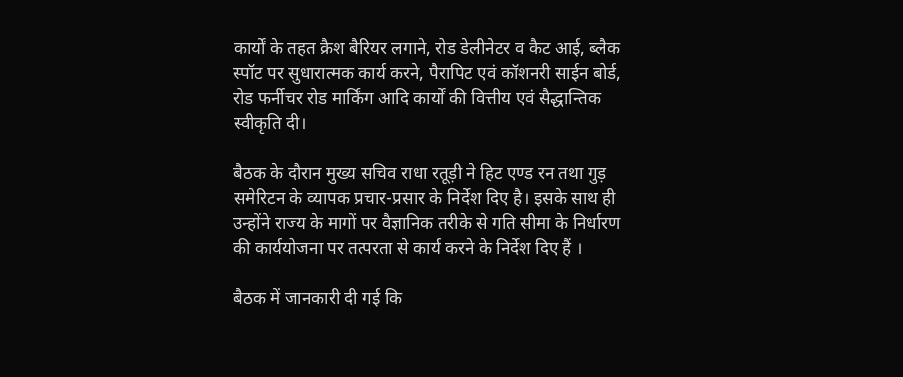कार्यों के तहत क्रैश बैरियर लगाने, रोड डेलीनेटर व कैट आई, ब्लैक स्पॉट पर सुधारात्मक कार्य करने, पैरापिट एवं कॉशनरी साईन बोर्ड, रोड फर्नीचर रोड मार्किंग आदि कार्यों की वित्तीय एवं सैद्धान्तिक स्वीकृति दी।

बैठक के दौरान मुख्य सचिव राधा रतूड़ी ने हिट एण्ड रन तथा गुड़ समेरिटन के व्यापक प्रचार-प्रसार के निर्देश दिए है। इसके साथ ही उन्होंने राज्य के मागों पर वैज्ञानिक तरीके से गति सीमा के निर्धारण की कार्ययोजना पर तत्परता से कार्य करने के निर्देश दिए हैं ।

बैठक में जानकारी दी गई कि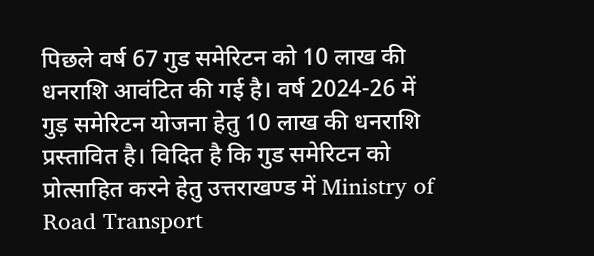पिछले वर्ष 67 गुड समेरिटन को 10 लाख की धनराशि आवंटित की गई है। वर्ष 2024-26 में गुड़ समेरिटन योजना हेतु 10 लाख की धनराशि प्रस्तावित है। विदित है कि गुड समेरिटन को प्रोत्साहित करने हेतु उत्तराखण्ड में Ministry of Road Transport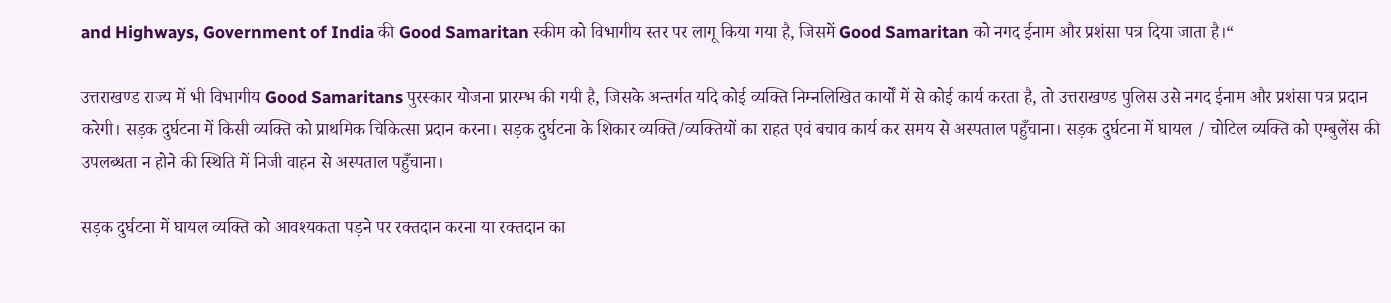and Highways, Government of India की Good Samaritan स्कीम को विभागीय स्तर पर लागू किया गया है, जिसमें Good Samaritan को नगद ईनाम और प्रशंसा पत्र दिया जाता है।“

उत्तराखण्ड राज्य में भी विभागीय Good Samaritans पुरस्कार योजना प्रारम्भ की गयी है, जिसके अन्तर्गत यदि कोई व्यक्ति निम्नलिखित कार्यों में से कोई कार्य करता है, तो उत्तराखण्ड पुलिस उसे नगद ईनाम और प्रशंसा पत्र प्रदान करेगी। सड़क दुर्घटना में किसी व्यक्ति को प्राथमिक चिकित्सा प्रदान करना। सड़क दुर्घटना के शिकार व्यक्ति/व्यक्तियों का राहत एवं बचाव कार्य कर समय से अस्पताल पहुँचाना। सड़क दुर्घटना में घायल / चोटिल व्यक्ति को एम्बुलेंस की उपलब्धता न होने की स्थिति में निजी वाहन से अस्पताल पहुँचाना।

सड़क दुर्घटना में घायल व्यक्ति को आवश्यकता पड़ने पर रक्तदान करना या रक्तदान का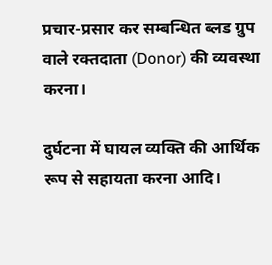प्रचार-प्रसार कर सम्बन्धित ब्लड ग्रुप वाले रक्तदाता (Donor) की व्यवस्था करना।

दुर्घटना में घायल व्यक्ति की आर्थिक रूप से सहायता करना आदि।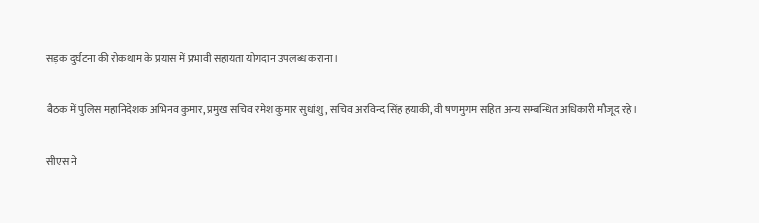सड़क दुर्घटना की रोकथाम के प्रयास में प्रभावी सहायता योगदान उपलब्ध कराना।

बैठक में पुलिस महानिदेशक अभिनव कुमार, प्रमुख सचिव रमेश कुमार सुधांशु, सचिव अरविन्द सिंह हयाकी, वी षणमुगम सहित अन्य सम्बन्धित अधिकारी मौजूद रहे।

सीएस ने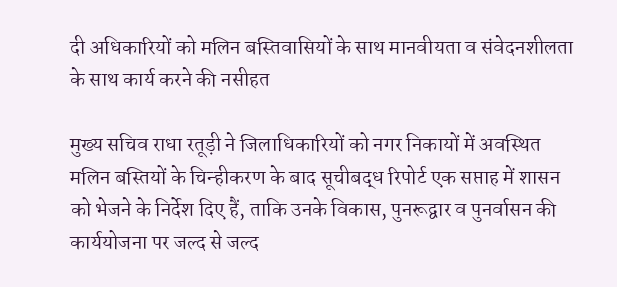दी अधिकारियों को मलिन बस्तिवासियों के साथ मानवीयता व संवेदनशीलता के साथ कार्य करने की नसीहत

मुख्य सचिव राधा रतूड़ी ने जिलाधिकारियों को नगर निकायों में अवस्थित मलिन बस्तियों के चिन्हीकरण के बाद सूचीबद्ध रिपोर्ट एक सप्ताह में शासन को भेजने के निर्देश दिए हैं, ताकि उनके विकास, पुनरूद्वार व पुनर्वासन की कार्ययोजना पर जल्द से जल्द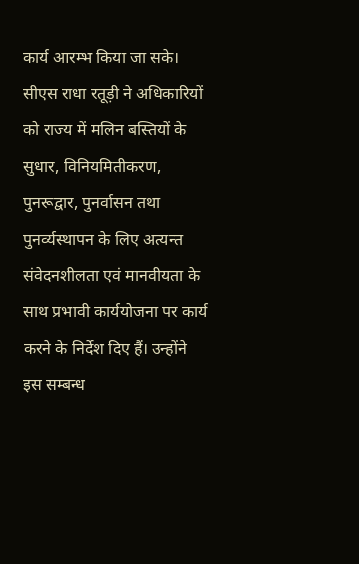कार्य आरम्भ किया जा सके। सीएस राधा रतूड़ी ने अधिकारियों को राज्य में मलिन बस्तियों के सुधार, विनियमितीकरण, पुनरूद्वार, पुनर्वासन तथा पुनर्व्यस्थापन के लिए अत्यन्त संवेदनशीलता एवं मानवीयता के साथ प्रभावी कार्ययोजना पर कार्य करने के निर्देश दिए हैं। उन्होंने इस सम्बन्ध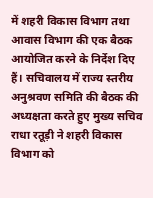में शहरी विकास विभाग तथा आवास विभाग की एक बैठक आयोजित करने के निर्देश दिए हैं। सचिवालय में राज्य स्तरीय अनुश्रवण समिति की बैठक की अध्यक्षता करते हुए मुख्य सचिव राधा रतूड़ी ने शहरी विकास विभाग को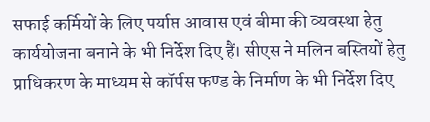सफाई कर्मियों के लिए पर्याप्त आवास एवं बीमा की व्यवस्था हेतु कार्ययोजना बनाने के भी निर्देश दिए हैं। सीएस ने मलिन बस्तियों हेतु प्राधिकरण के माध्यम से कॉर्पस फण्ड के निर्माण के भी निर्देश दिए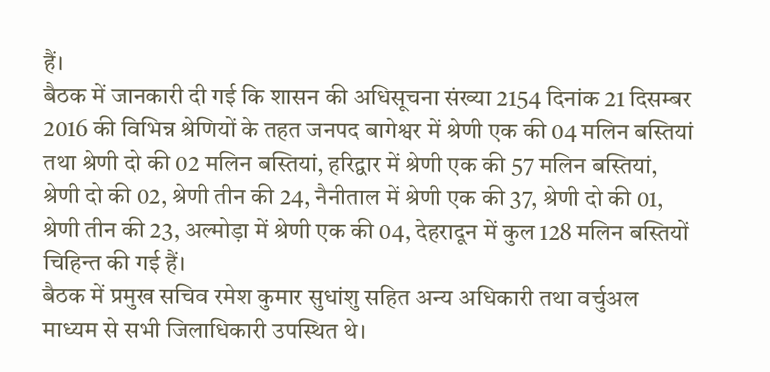हैं।
बैठक में जानकारी दी गई कि शासन की अधिसूचना संख्या 2154 दिनांक 21 दिसम्बर 2016 की विभिन्न श्रेणियों के तहत जनपद बागेश्वर में श्रेणी एक की 04 मलिन बस्तियां तथा श्रेणी दो की 02 मलिन बस्तियां, हरिद्वार में श्रेणी एक की 57 मलिन बस्तियां, श्रेणी दो की 02, श्रेणी तीन की 24, नैनीताल में श्रेणी एक की 37, श्रेणी दो की 01, श्रेणी तीन की 23, अल्मोड़ा में श्रेणी एक की 04, देहरादून में कुल 128 मलिन बस्तियों चिहिन्त की गई हैं।
बैठक में प्रमुख सचिव रमेश कुमार सुधांशु सहित अन्य अधिकारी तथा वर्चुअल माध्यम से सभी जिलाधिकारी उपस्थित थे।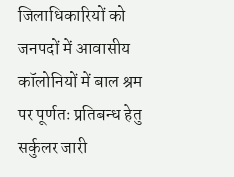जिलाधिकारियों को जनपदों में आवासीय कॉलोनियों में बाल श्रम पर पूर्णतः प्रतिबन्ध हेतु सर्कुलर जारी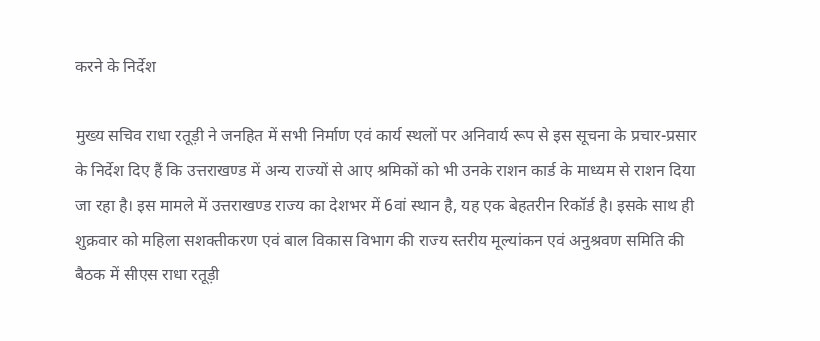करने के निर्देश

मुख्य सचिव राधा रतूड़ी ने जनहित में सभी निर्माण एवं कार्य स्थलों पर अनिवार्य रूप से इस सूचना के प्रचार-प्रसार के निर्देश दिए हैं कि उत्तराखण्ड में अन्य राज्यों से आए श्रमिकों को भी उनके राशन कार्ड के माध्यम से राशन दिया जा रहा है। इस मामले में उत्तराखण्ड राज्य का देशभर में 6वां स्थान है, यह एक बेहतरीन रिकॉर्ड है। इसके साथ ही शुक्रवार को महिला सशक्तीकरण एवं बाल विकास विभाग की राज्य स्तरीय मूल्यांकन एवं अनुश्रवण समिति की बैठक में सीएस राधा रतूड़ी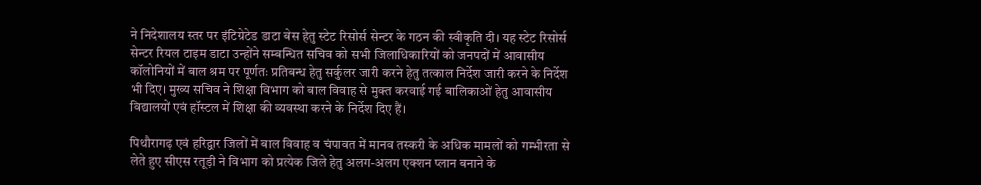ने निदेशालय स्तर पर इंटिग्रेटेड डाटा बेस हेतु स्टेट रिसोर्स सेन्टर के गठन की स्वीकृति दी। यह स्टेट रिसोर्स सेन्टर रियल टाइम डाटा उन्होंने सम्बन्धित सचिव को सभी जिलाधिकारियों को जनपदों में आवासीय कॉलोनियों में बाल श्रम पर पूर्णतः प्रतिबन्ध हेतु सर्कुलर जारी करने हेतु तत्काल निर्देश जारी करने के निर्देश भी दिए। मुख्य सचिव ने शिक्षा विभाग को बाल विवाह से मुक्त करवाई गई बालिकाओं हेतु आवासीय विद्यालयों एवं हॉस्टल में शिक्षा की व्यवस्था करने के निर्देश दिए हैं।

पिथौरागढ़ एवं हरिद्वार जिलों में बाल विवाह व चंपावत में मानव तस्करी के अधिक मामलों को गम्भीरता से लेते हुए सीएस रतूड़ी ने विभाग को प्रत्येक जिले हेतु अलग-अलग एक्शन प्लान बनाने के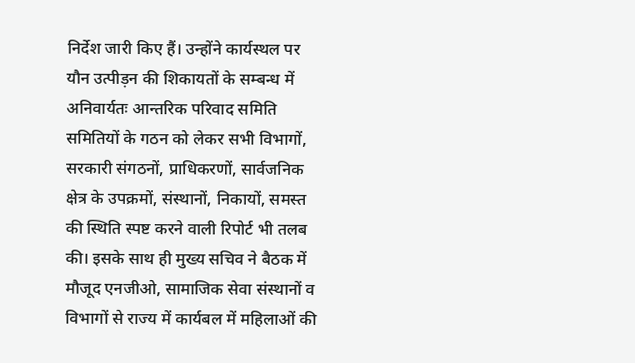निर्देश जारी किए हैं। उन्होंने कार्यस्थल पर यौन उत्पीड़न की शिकायतों के सम्बन्ध में अनिवार्यतः आन्तरिक परिवाद समिति समितियों के गठन को लेकर सभी विभागों, सरकारी संगठनों, प्राधिकरणों, सार्वजनिक क्षेत्र के उपक्रमों, संस्थानों, निकायों, समस्त की स्थिति स्पष्ट करने वाली रिपोर्ट भी तलब की। इसके साथ ही मुख्य सचिव ने बैठक में मौजूद एनजीओ, सामाजिक सेवा संस्थानों व विभागों से राज्य में कार्यबल में महिलाओं की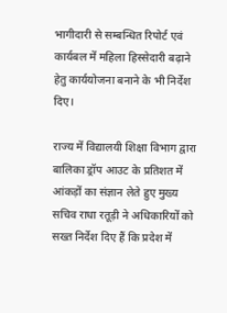भागीदारी से सम्बन्धित रिपोर्ट एवं कार्यबल में महिला हिस्सेदारी बढ़ाने हेतु कार्ययोजना बनाने के भी निर्देश दिए।

राज्य में विद्यालयी शिक्षा विभाग द्वारा बालिका ड्रॉप आउट के प्रतिशत में आंकड़ों का संज्ञान लेते हुए मुख्य सचिव राधा रतूड़ी ने अधिकारियों को सख्त निर्देश दिए हैं कि प्रदेश में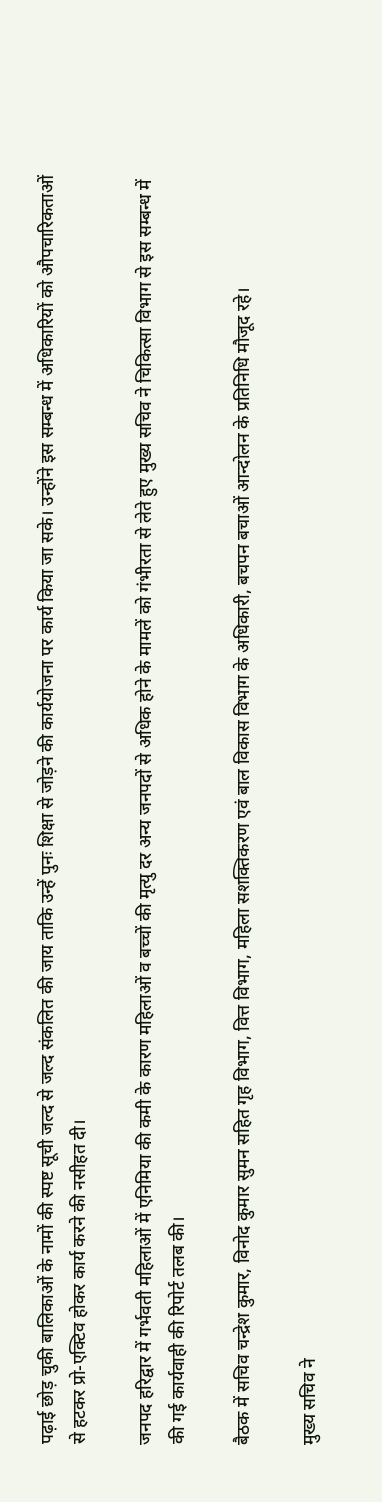पढ़ाई छोड़ चुकी बालिकाओं के नामों की स्पष्ट सूची जल्द से जल्द संकलित की जाय ताकि उन्हें पुनः शिक्षा से जोड़ने की कार्ययोजना पर कार्य किया जा सके। उन्होंने इस सम्बन्ध में अधिकारियों को औपचारिकताओं से हटकर प्रो-एक्टिव होकर कार्य करने की नसीहत दी।

जनपद हरिद्वार में गर्भवती महिलाओं में एनिमिया की कमी के कारण महिलाओं व बच्चों की मृत्यु दर अन्य जनपदों से अधिक होने के मामलें को गंभीरता से लेते हुए मुख्य सचिव ने चिकित्सा विभाग से इस सम्बन्ध में की गई कार्यवाही की रिपोर्ट तलब की।

बैठक में सचिव चन्द्रेश कुमार, विनोद कुमार सुमन सहित गृह विभाग, वित्त विभाग, महिला सशक्तिकरण एवं बाल विकास विभाग के अधिकारी, बचपन बचाओं आन्दोलन के प्रतिनिधि मौजूद रहे।

मुख्य सचिव ने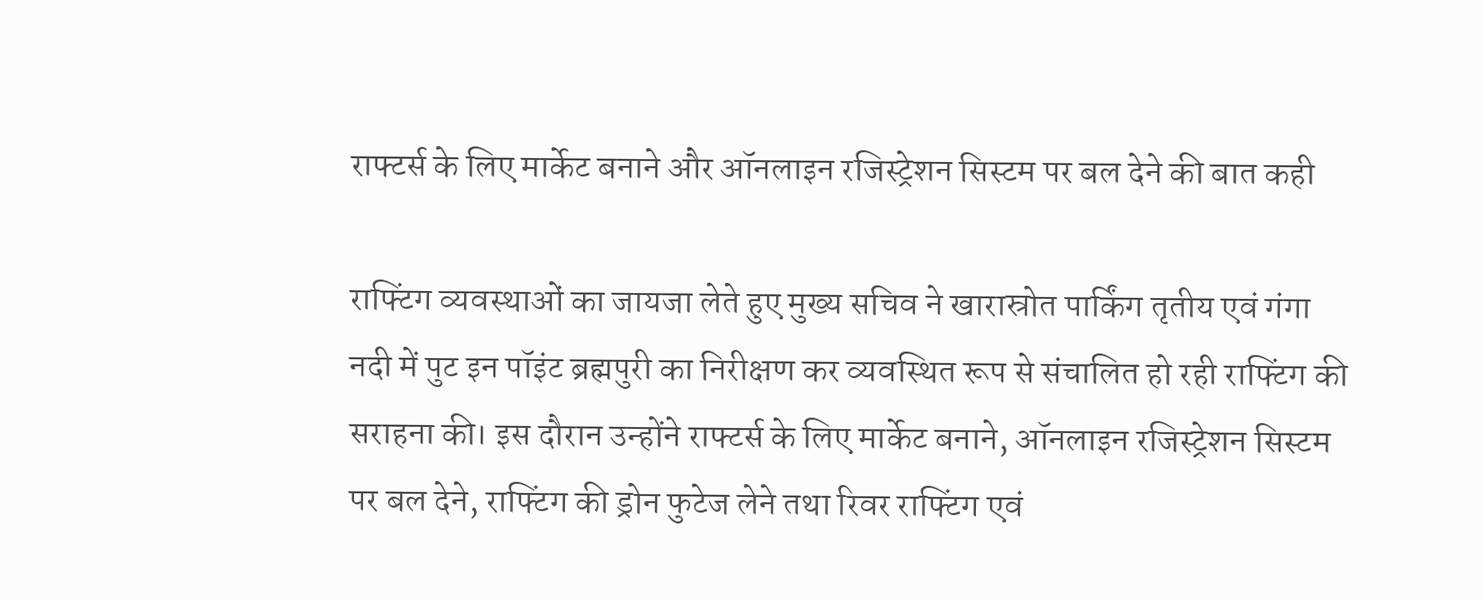राफ्टर्स के लिए मार्केट बनाने और ऑनलाइन रजिस्ट्रेशन सिस्टम पर बल देने की बात कही

राफ्टिंग व्यवस्थाओं का जायजा लेते हुए मुख्य सचिव ने खारास्रोत पार्किंग तृतीय एवं गंगा नदी में पुट इन पॉइंट ब्रह्मपुरी का निरीक्षण कर व्यवस्थित रूप से संचालित हो रही राफ्टिंग की सराहना की। इस दौरान उन्होंने राफ्टर्स के लिए मार्केट बनाने, ऑनलाइन रजिस्ट्रेशन सिस्टम पर बल देने, राफ्टिंग की ड्रोन फुटेज लेने तथा रिवर राफ्टिंग एवं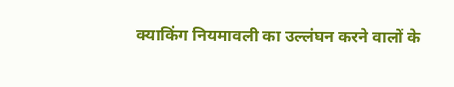क्याकिंग नियमावली का उल्लंघन करने वालों के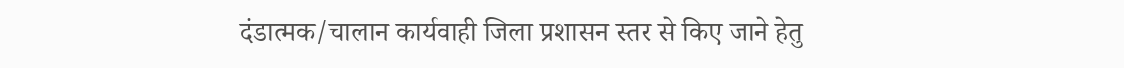दंडात्मक/चालान कार्यवाही जिला प्रशासन स्तर से किए जाने हेतु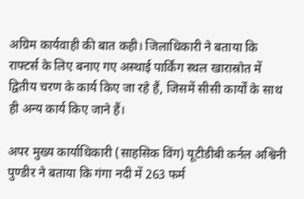अग्रिम कार्यवाही की बात कही। जिलाधिकारी ने बताया कि राफ्टर्स के लिए बनाए गए अस्थाई पार्किंग स्थल खारास्रोत में द्वितीय चरण के कार्य किए जा रहे हैं, जिसमें सीसी कार्यों के साथ ही अन्य कार्य किए जाने हैं।

अपर मुख्य कार्याधिकारी (साहसिक विंग) यूटीडीबी कर्नल अश्विनी पुण्डीर ने बताया कि गंगा नदी में 263 फर्म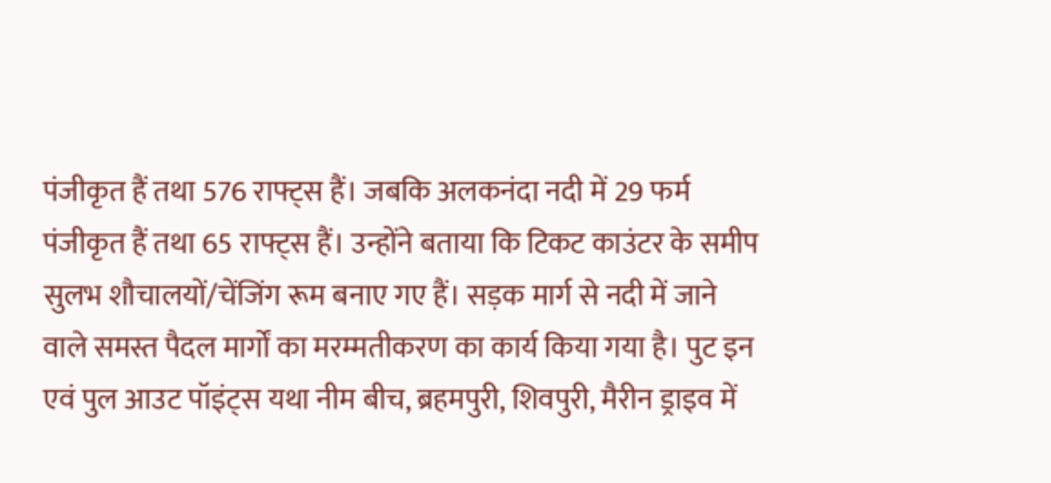पंजीकृत हैं तथा 576 राफ्ट्स हैं। जबकि अलकनंदा नदी में 29 फर्म पंजीकृत हैं तथा 65 राफ्ट्स हैं। उन्होंने बताया कि टिकट काउंटर के समीप सुलभ शौचालयों/चेंजिंग रूम बनाए गए हैं। सड़क मार्ग से नदी में जाने वाले समस्त पैदल मार्गों का मरम्मतीकरण का कार्य किया गया है। पुट इन एवं पुल आउट पॉइंट्स यथा नीम बीच, ब्रहमपुरी, शिवपुरी, मैरीन ड्राइव में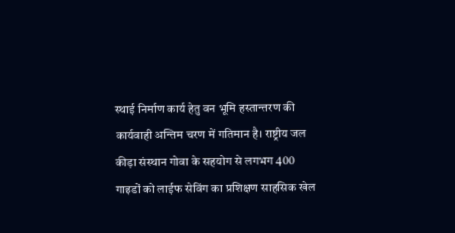स्थाई निर्माण कार्य हेतु वन भूमि हस्तान्तरण की कार्यवाही अन्तिम चरण में गतिमान है। राष्ट्रीय जल कीड़ा संस्थान गोवा के सहयोग से लगभग 400 गाइडों को लाईफ सेविंग का प्रशिक्षण साहसिक खेल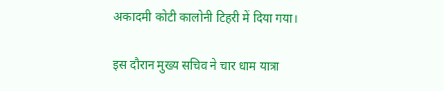अकादमी कोटी कालोनी टिहरी में दिया गया।

इस दौरान मुख्य सचिव ने चार धाम यात्रा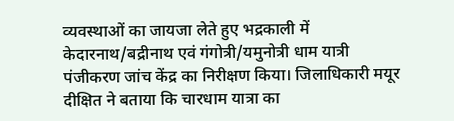व्यवस्थाओं का जायजा लेते हुए भद्रकाली में केदारनाथ/बद्रीनाथ एवं गंगोत्री/यमुनोत्री धाम यात्री पंजीकरण जांच केंद्र का निरीक्षण किया। जिलाधिकारी मयूर दीक्षित ने बताया कि चारधाम यात्रा का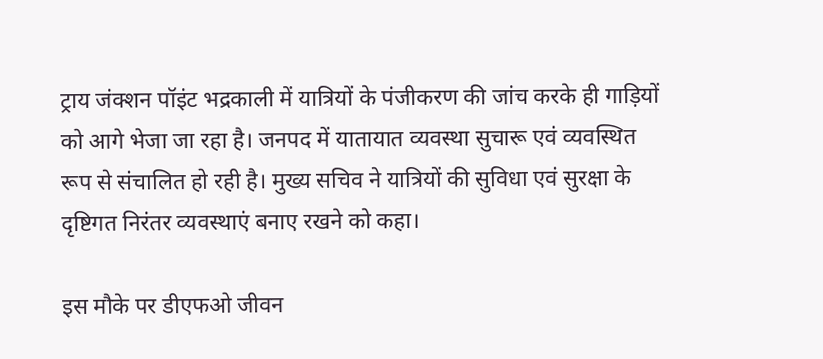ट्राय जंक्शन पॉइंट भद्रकाली में यात्रियों के पंजीकरण की जांच करके ही गाड़ियों को आगे भेजा जा रहा है। जनपद में यातायात व्यवस्था सुचारू एवं व्यवस्थित रूप से संचालित हो रही है। मुख्य सचिव ने यात्रियों की सुविधा एवं सुरक्षा के दृष्टिगत निरंतर व्यवस्थाएं बनाए रखने को कहा।

इस मौके पर डीएफओ जीवन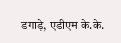डगाड़े, एडीएम के.के.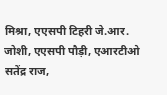मिश्रा, एएसपी टिहरी जे.आर. जोशी, एएसपी पौड़ी, एआरटीओ सतेंद्र राज,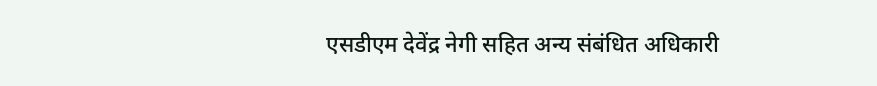एसडीएम देवेंद्र नेगी सहित अन्य संबंधित अधिकारी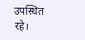उपस्थित रहे।